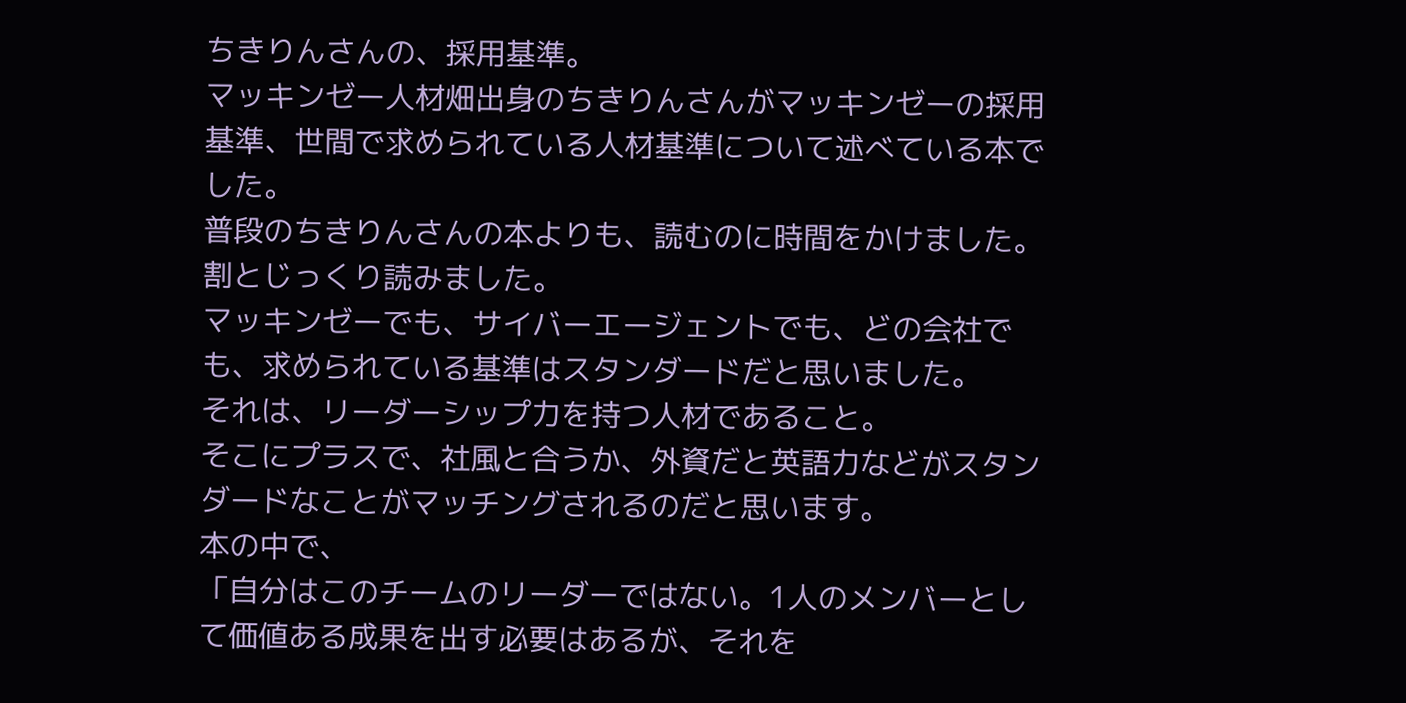ちきりんさんの、採用基準。
マッキンゼー人材畑出身のちきりんさんがマッキンゼーの採用基準、世間で求められている人材基準について述べている本でした。
普段のちきりんさんの本よりも、読むのに時間をかけました。割とじっくり読みました。
マッキンゼーでも、サイバーエージェントでも、どの会社でも、求められている基準はスタンダードだと思いました。
それは、リーダーシップ力を持つ人材であること。
そこにプラスで、社風と合うか、外資だと英語力などがスタンダードなことがマッチングされるのだと思います。
本の中で、
「自分はこのチームのリーダーではない。1人のメンバーとして価値ある成果を出す必要はあるが、それを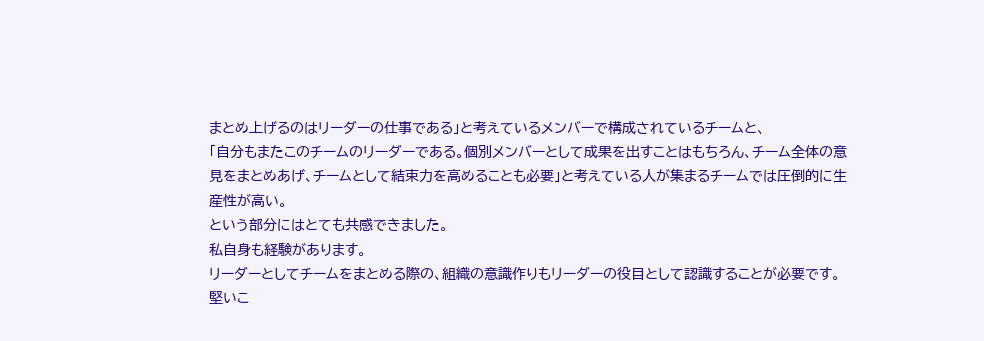まとめ上げるのはリーダーの仕事である」と考えているメンバーで構成されているチームと、
「自分もまたこのチームのリーダーである。個別メンバーとして成果を出すことはもちろん、チーム全体の意見をまとめあげ、チームとして結束力を高めることも必要」と考えている人が集まるチームでは圧倒的に生産性が高い。
という部分にはとても共感できました。
私自身も経験があります。
リーダーとしてチームをまとめる際の、組織の意識作りもリーダーの役目として認識することが必要です。
堅いこ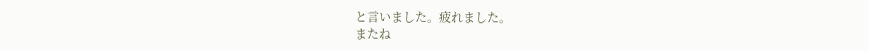と言いました。疲れました。
またね